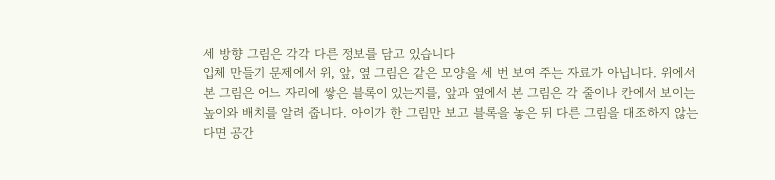세 방향 그림은 각각 다른 정보를 담고 있습니다
입체 만들기 문제에서 위, 앞, 옆 그림은 같은 모양을 세 번 보여 주는 자료가 아닙니다. 위에서 본 그림은 어느 자리에 쌓은 블록이 있는지를, 앞과 옆에서 본 그림은 각 줄이나 칸에서 보이는 높이와 배치를 알려 줍니다. 아이가 한 그림만 보고 블록을 놓은 뒤 다른 그림을 대조하지 않는다면 공간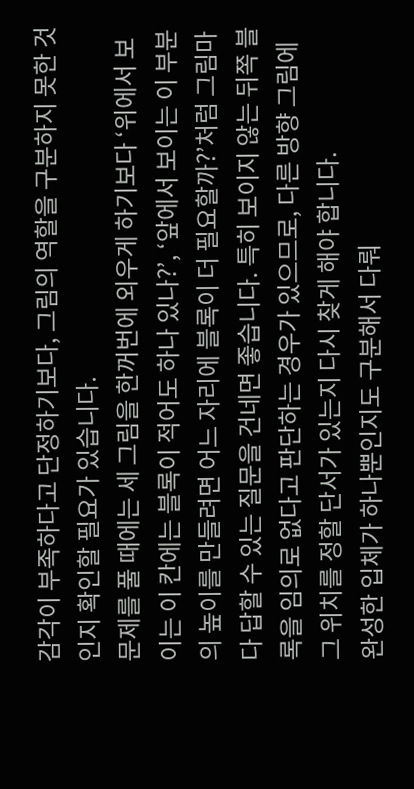감각이 부족하다고 단정하기보다, 그림의 역할을 구분하지 못한 것인지 확인할 필요가 있습니다.
문제를 풀 때에는 세 그림을 한꺼번에 외우게 하기보다 ‘위에서 보이는 이 칸에는 블록이 적어도 하나 있나?’, ‘앞에서 보이는 이 부분의 높이를 만들려면 어느 자리에 블록이 더 필요할까?’처럼 그림마다 답할 수 있는 질문을 건네면 좋습니다. 특히 보이지 않는 뒤쪽 블록을 임의로 없다고 판단하는 경우가 있으므로, 다른 방향 그림에 그 위치를 정할 단서가 있는지 다시 찾게 해야 합니다.
완성한 입체가 하나뿐인지도 구분해서 다뤄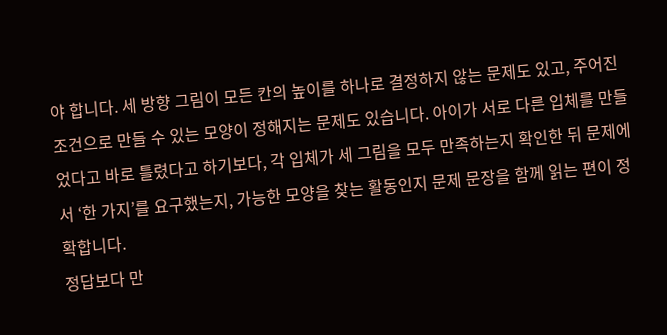야 합니다. 세 방향 그림이 모든 칸의 높이를 하나로 결정하지 않는 문제도 있고, 주어진 조건으로 만들 수 있는 모양이 정해지는 문제도 있습니다. 아이가 서로 다른 입체를 만들었다고 바로 틀렸다고 하기보다, 각 입체가 세 그림을 모두 만족하는지 확인한 뒤 문제에서 ‘한 가지’를 요구했는지, 가능한 모양을 찾는 활동인지 문제 문장을 함께 읽는 편이 정확합니다.
정답보다 만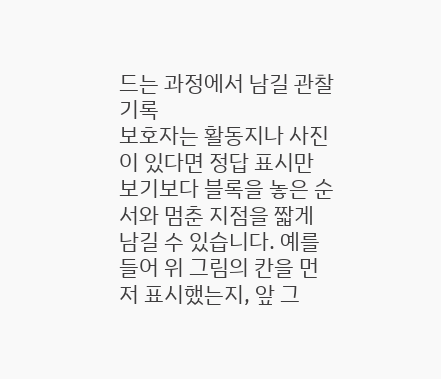드는 과정에서 남길 관찰 기록
보호자는 활동지나 사진이 있다면 정답 표시만 보기보다 블록을 놓은 순서와 멈춘 지점을 짧게 남길 수 있습니다. 예를 들어 위 그림의 칸을 먼저 표시했는지, 앞 그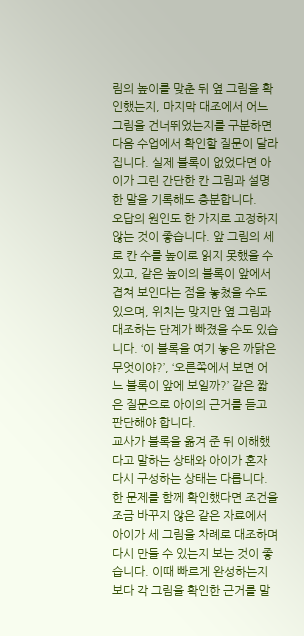림의 높이를 맞춘 뒤 옆 그림을 확인했는지, 마지막 대조에서 어느 그림을 건너뛰었는지를 구분하면 다음 수업에서 확인할 질문이 달라집니다. 실제 블록이 없었다면 아이가 그린 간단한 칸 그림과 설명한 말을 기록해도 충분합니다.
오답의 원인도 한 가지로 고정하지 않는 것이 좋습니다. 앞 그림의 세로 칸 수를 높이로 읽지 못했을 수 있고, 같은 높이의 블록이 앞에서 겹쳐 보인다는 점을 놓쳤을 수도 있으며, 위치는 맞지만 옆 그림과 대조하는 단계가 빠졌을 수도 있습니다. ‘이 블록을 여기 놓은 까닭은 무엇이야?’, ‘오른쪽에서 보면 어느 블록이 앞에 보일까?’ 같은 짧은 질문으로 아이의 근거를 듣고 판단해야 합니다.
교사가 블록을 옮겨 준 뒤 이해했다고 말하는 상태와 아이가 혼자 다시 구성하는 상태는 다릅니다. 한 문제를 함께 확인했다면 조건을 조금 바꾸지 않은 같은 자료에서 아이가 세 그림을 차례로 대조하며 다시 만들 수 있는지 보는 것이 좋습니다. 이때 빠르게 완성하는지보다 각 그림을 확인한 근거를 말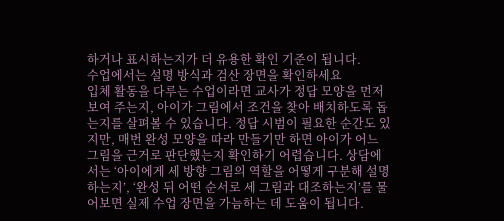하거나 표시하는지가 더 유용한 확인 기준이 됩니다.
수업에서는 설명 방식과 검산 장면을 확인하세요
입체 활동을 다루는 수업이라면 교사가 정답 모양을 먼저 보여 주는지, 아이가 그림에서 조건을 찾아 배치하도록 돕는지를 살펴볼 수 있습니다. 정답 시범이 필요한 순간도 있지만, 매번 완성 모양을 따라 만들기만 하면 아이가 어느 그림을 근거로 판단했는지 확인하기 어렵습니다. 상담에서는 ‘아이에게 세 방향 그림의 역할을 어떻게 구분해 설명하는지’, ‘완성 뒤 어떤 순서로 세 그림과 대조하는지’를 물어보면 실제 수업 장면을 가늠하는 데 도움이 됩니다.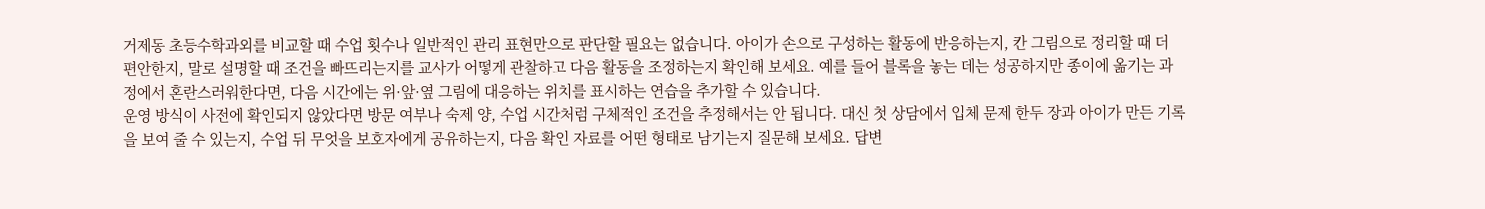거제동 초등수학과외를 비교할 때 수업 횟수나 일반적인 관리 표현만으로 판단할 필요는 없습니다. 아이가 손으로 구성하는 활동에 반응하는지, 칸 그림으로 정리할 때 더 편안한지, 말로 설명할 때 조건을 빠뜨리는지를 교사가 어떻게 관찰하고 다음 활동을 조정하는지 확인해 보세요. 예를 들어 블록을 놓는 데는 성공하지만 종이에 옮기는 과정에서 혼란스러워한다면, 다음 시간에는 위·앞·옆 그림에 대응하는 위치를 표시하는 연습을 추가할 수 있습니다.
운영 방식이 사전에 확인되지 않았다면 방문 여부나 숙제 양, 수업 시간처럼 구체적인 조건을 추정해서는 안 됩니다. 대신 첫 상담에서 입체 문제 한두 장과 아이가 만든 기록을 보여 줄 수 있는지, 수업 뒤 무엇을 보호자에게 공유하는지, 다음 확인 자료를 어떤 형태로 남기는지 질문해 보세요. 답변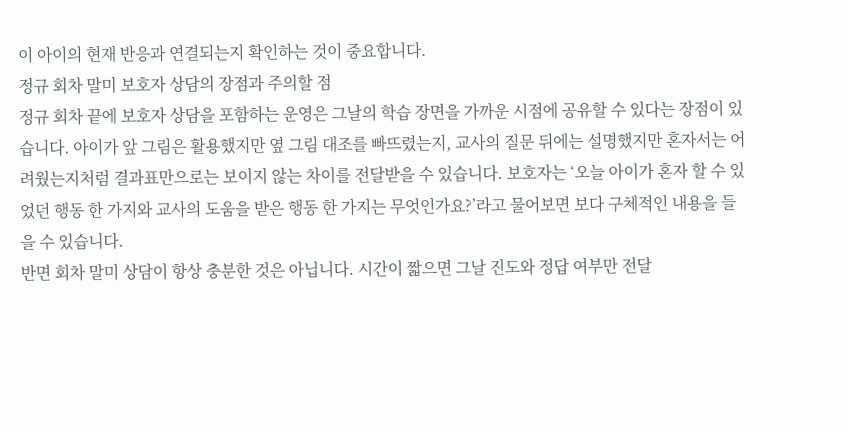이 아이의 현재 반응과 연결되는지 확인하는 것이 중요합니다.
정규 회차 말미 보호자 상담의 장점과 주의할 점
정규 회차 끝에 보호자 상담을 포함하는 운영은 그날의 학습 장면을 가까운 시점에 공유할 수 있다는 장점이 있습니다. 아이가 앞 그림은 활용했지만 옆 그림 대조를 빠뜨렸는지, 교사의 질문 뒤에는 설명했지만 혼자서는 어려웠는지처럼 결과표만으로는 보이지 않는 차이를 전달받을 수 있습니다. 보호자는 ‘오늘 아이가 혼자 할 수 있었던 행동 한 가지와 교사의 도움을 받은 행동 한 가지는 무엇인가요?’라고 물어보면 보다 구체적인 내용을 들을 수 있습니다.
반면 회차 말미 상담이 항상 충분한 것은 아닙니다. 시간이 짧으면 그날 진도와 정답 여부만 전달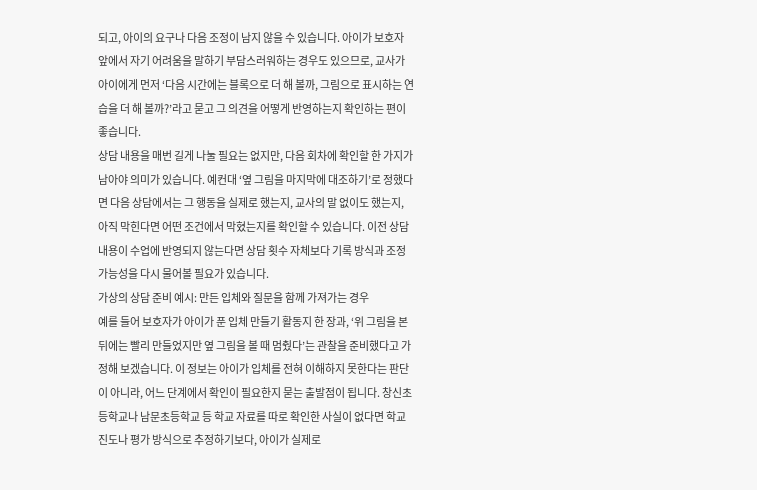되고, 아이의 요구나 다음 조정이 남지 않을 수 있습니다. 아이가 보호자 앞에서 자기 어려움을 말하기 부담스러워하는 경우도 있으므로, 교사가 아이에게 먼저 ‘다음 시간에는 블록으로 더 해 볼까, 그림으로 표시하는 연습을 더 해 볼까?’라고 묻고 그 의견을 어떻게 반영하는지 확인하는 편이 좋습니다.
상담 내용을 매번 길게 나눌 필요는 없지만, 다음 회차에 확인할 한 가지가 남아야 의미가 있습니다. 예컨대 ‘옆 그림을 마지막에 대조하기’로 정했다면 다음 상담에서는 그 행동을 실제로 했는지, 교사의 말 없이도 했는지, 아직 막힌다면 어떤 조건에서 막혔는지를 확인할 수 있습니다. 이전 상담 내용이 수업에 반영되지 않는다면 상담 횟수 자체보다 기록 방식과 조정 가능성을 다시 물어볼 필요가 있습니다.
가상의 상담 준비 예시: 만든 입체와 질문을 함께 가져가는 경우
예를 들어 보호자가 아이가 푼 입체 만들기 활동지 한 장과, ‘위 그림을 본 뒤에는 빨리 만들었지만 옆 그림을 볼 때 멈췄다’는 관찰을 준비했다고 가정해 보겠습니다. 이 정보는 아이가 입체를 전혀 이해하지 못한다는 판단이 아니라, 어느 단계에서 확인이 필요한지 묻는 출발점이 됩니다. 창신초등학교나 남문초등학교 등 학교 자료를 따로 확인한 사실이 없다면 학교 진도나 평가 방식으로 추정하기보다, 아이가 실제로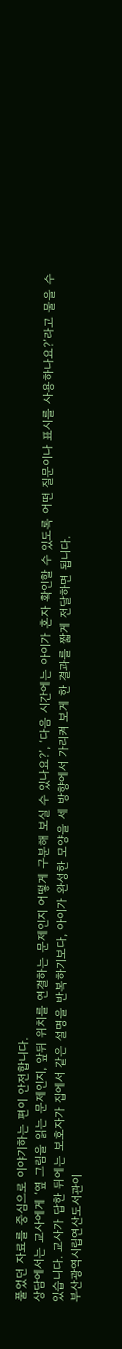풀었던 자료를 중심으로 이야기하는 편이 안전합니다.
상담에서는 교사에게 ‘옆 그림을 읽는 문제인지, 앞뒤 위치를 연결하는 문제인지 어떻게 구분해 보실 수 있나요?’, ‘다음 시간에는 아이가 혼자 확인할 수 있도록 어떤 질문이나 표시를 사용하나요?’라고 물을 수 있습니다. 교사가 답한 뒤에는 보호자가 집에서 같은 설명을 반복하기보다, 아이가 완성한 모양을 세 방향에서 가리켜 보게 한 결과를 짧게 전달하면 됩니다.
부산광역시립연산도서관이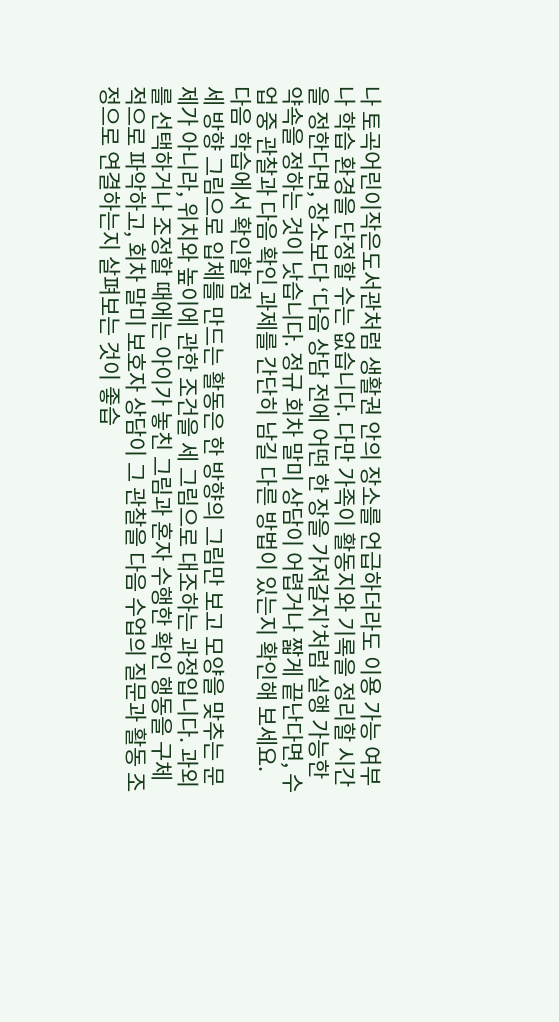나 토곡어린이작은도서관처럼 생활권 안의 장소를 언급하더라도 이용 가능 여부나 학습 환경을 단정할 수는 없습니다. 다만 가족이 활동지와 기록을 정리할 시간을 정한다면, 장소보다 ‘다음 상담 전에 어떤 한 장을 가져갈지’처럼 실행 가능한 약속을 정하는 것이 낫습니다. 정규 회차 말미 상담이 어렵거나 짧게 끝난다면, 수업 중 관찰과 다음 확인 과제를 간단히 남길 다른 방법이 있는지 확인해 보세요.
다음 학습에서 확인할 점
세 방향 그림으로 입체를 만드는 활동은 한 방향의 그림만 보고 모양을 맞추는 문제가 아니라, 위치와 높이에 관한 조건을 세 그림으로 대조하는 과정입니다. 과외를 선택하거나 조정할 때에는 아이가 놓친 그림과 혼자 수행한 확인 행동을 구체적으로 파악하고, 회차 말미 보호자 상담이 그 관찰을 다음 수업의 질문과 활동 조정으로 연결하는지 살펴보는 것이 좋습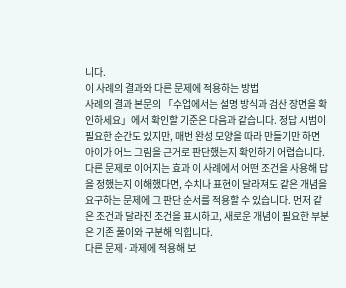니다.
이 사례의 결과와 다른 문제에 적용하는 방법
사례의 결과 본문의 「수업에서는 설명 방식과 검산 장면을 확인하세요」에서 확인할 기준은 다음과 같습니다. 정답 시범이 필요한 순간도 있지만, 매번 완성 모양을 따라 만들기만 하면 아이가 어느 그림을 근거로 판단했는지 확인하기 어렵습니다.
다른 문제로 이어지는 효과 이 사례에서 어떤 조건을 사용해 답을 정했는지 이해했다면, 수치나 표현이 달라져도 같은 개념을 요구하는 문제에 그 판단 순서를 적용할 수 있습니다. 먼저 같은 조건과 달라진 조건을 표시하고, 새로운 개념이 필요한 부분은 기존 풀이와 구분해 익힙니다.
다른 문제·과제에 적용해 보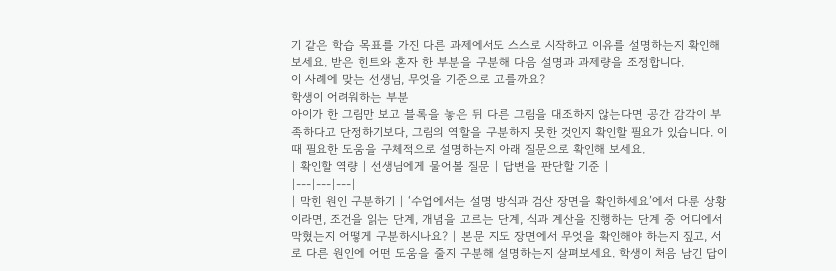기 같은 학습 목표를 가진 다른 과제에서도 스스로 시작하고 이유를 설명하는지 확인해 보세요. 받은 힌트와 혼자 한 부분을 구분해 다음 설명과 과제량을 조정합니다.
이 사례에 맞는 선생님, 무엇을 기준으로 고를까요?
학생이 어려워하는 부분
아이가 한 그림만 보고 블록을 놓은 뒤 다른 그림을 대조하지 않는다면 공간 감각이 부족하다고 단정하기보다, 그림의 역할을 구분하지 못한 것인지 확인할 필요가 있습니다. 이때 필요한 도움을 구체적으로 설명하는지 아래 질문으로 확인해 보세요.
| 확인할 역량 | 선생님에게 물어볼 질문 | 답변을 판단할 기준 |
|---|---|---|
| 막힌 원인 구분하기 | ‘수업에서는 설명 방식과 검산 장면을 확인하세요’에서 다룬 상황이라면, 조건을 읽는 단계, 개념을 고르는 단계, 식과 계산을 진행하는 단계 중 어디에서 막혔는지 어떻게 구분하시나요? | 본문 지도 장면에서 무엇을 확인해야 하는지 짚고, 서로 다른 원인에 어떤 도움을 줄지 구분해 설명하는지 살펴보세요. 학생이 처음 남긴 답이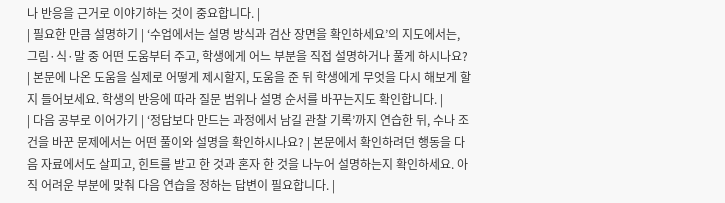나 반응을 근거로 이야기하는 것이 중요합니다. |
| 필요한 만큼 설명하기 | ‘수업에서는 설명 방식과 검산 장면을 확인하세요’의 지도에서는, 그림·식·말 중 어떤 도움부터 주고, 학생에게 어느 부분을 직접 설명하거나 풀게 하시나요? | 본문에 나온 도움을 실제로 어떻게 제시할지, 도움을 준 뒤 학생에게 무엇을 다시 해보게 할지 들어보세요. 학생의 반응에 따라 질문 범위나 설명 순서를 바꾸는지도 확인합니다. |
| 다음 공부로 이어가기 | ‘정답보다 만드는 과정에서 남길 관찰 기록’까지 연습한 뒤, 수나 조건을 바꾼 문제에서는 어떤 풀이와 설명을 확인하시나요? | 본문에서 확인하려던 행동을 다음 자료에서도 살피고, 힌트를 받고 한 것과 혼자 한 것을 나누어 설명하는지 확인하세요. 아직 어려운 부분에 맞춰 다음 연습을 정하는 답변이 필요합니다. |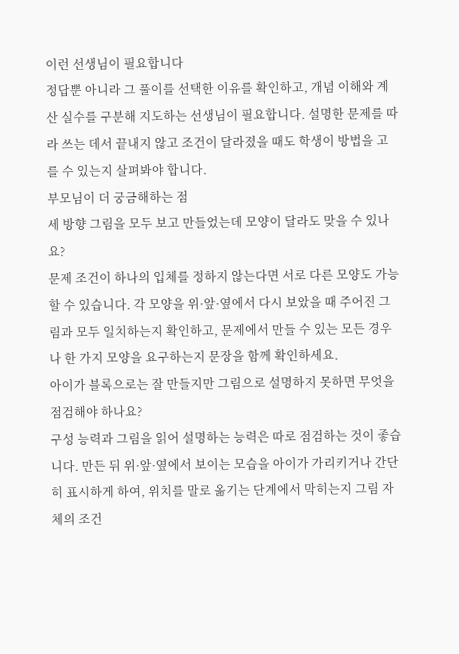이런 선생님이 필요합니다
정답뿐 아니라 그 풀이를 선택한 이유를 확인하고, 개념 이해와 계산 실수를 구분해 지도하는 선생님이 필요합니다. 설명한 문제를 따라 쓰는 데서 끝내지 않고 조건이 달라졌을 때도 학생이 방법을 고를 수 있는지 살펴봐야 합니다.
부모님이 더 궁금해하는 점
세 방향 그림을 모두 보고 만들었는데 모양이 달라도 맞을 수 있나요?
문제 조건이 하나의 입체를 정하지 않는다면 서로 다른 모양도 가능할 수 있습니다. 각 모양을 위·앞·옆에서 다시 보았을 때 주어진 그림과 모두 일치하는지 확인하고, 문제에서 만들 수 있는 모든 경우나 한 가지 모양을 요구하는지 문장을 함께 확인하세요.
아이가 블록으로는 잘 만들지만 그림으로 설명하지 못하면 무엇을 점검해야 하나요?
구성 능력과 그림을 읽어 설명하는 능력은 따로 점검하는 것이 좋습니다. 만든 뒤 위·앞·옆에서 보이는 모습을 아이가 가리키거나 간단히 표시하게 하여, 위치를 말로 옮기는 단계에서 막히는지 그림 자체의 조건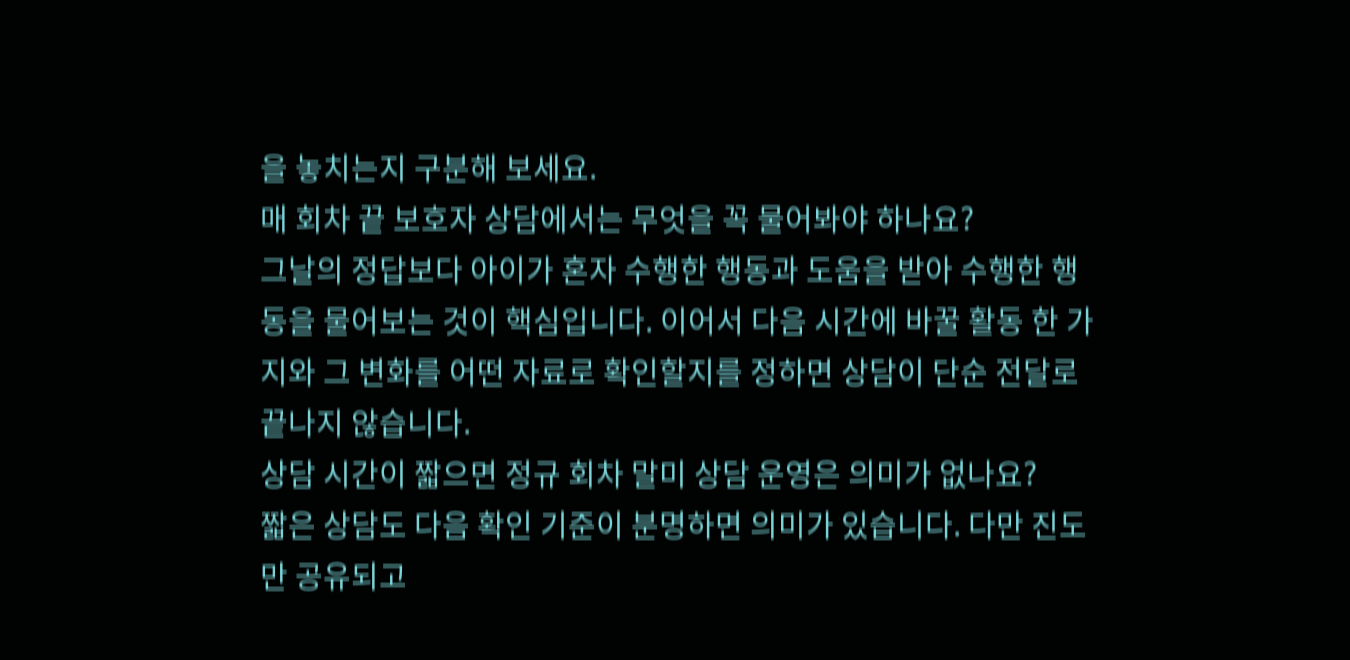을 놓치는지 구분해 보세요.
매 회차 끝 보호자 상담에서는 무엇을 꼭 물어봐야 하나요?
그날의 정답보다 아이가 혼자 수행한 행동과 도움을 받아 수행한 행동을 물어보는 것이 핵심입니다. 이어서 다음 시간에 바꿀 활동 한 가지와 그 변화를 어떤 자료로 확인할지를 정하면 상담이 단순 전달로 끝나지 않습니다.
상담 시간이 짧으면 정규 회차 말미 상담 운영은 의미가 없나요?
짧은 상담도 다음 확인 기준이 분명하면 의미가 있습니다. 다만 진도만 공유되고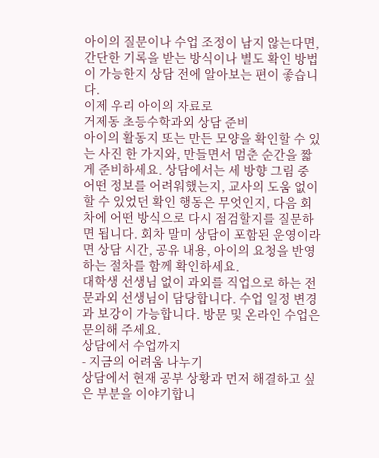아이의 질문이나 수업 조정이 남지 않는다면, 간단한 기록을 받는 방식이나 별도 확인 방법이 가능한지 상담 전에 알아보는 편이 좋습니다.
이제 우리 아이의 자료로
거제동 초등수학과외 상담 준비
아이의 활동지 또는 만든 모양을 확인할 수 있는 사진 한 가지와, 만들면서 멈춘 순간을 짧게 준비하세요. 상담에서는 세 방향 그림 중 어떤 정보를 어려워했는지, 교사의 도움 없이 할 수 있었던 확인 행동은 무엇인지, 다음 회차에 어떤 방식으로 다시 점검할지를 질문하면 됩니다. 회차 말미 상담이 포함된 운영이라면 상담 시간, 공유 내용, 아이의 요청을 반영하는 절차를 함께 확인하세요.
대학생 선생님 없이 과외를 직업으로 하는 전문과외 선생님이 담당합니다. 수업 일정 변경과 보강이 가능합니다. 방문 및 온라인 수업은 문의해 주세요.
상담에서 수업까지
- 지금의 어려움 나누기
상담에서 현재 공부 상황과 먼저 해결하고 싶은 부분을 이야기합니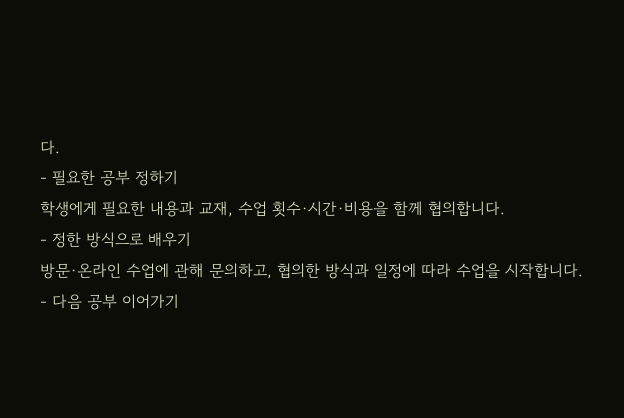다.
- 필요한 공부 정하기
학생에게 필요한 내용과 교재, 수업 횟수·시간·비용을 함께 협의합니다.
- 정한 방식으로 배우기
방문·온라인 수업에 관해 문의하고, 협의한 방식과 일정에 따라 수업을 시작합니다.
- 다음 공부 이어가기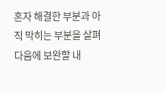혼자 해결한 부분과 아직 막히는 부분을 살펴 다음에 보완할 내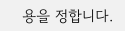용을 정합니다.